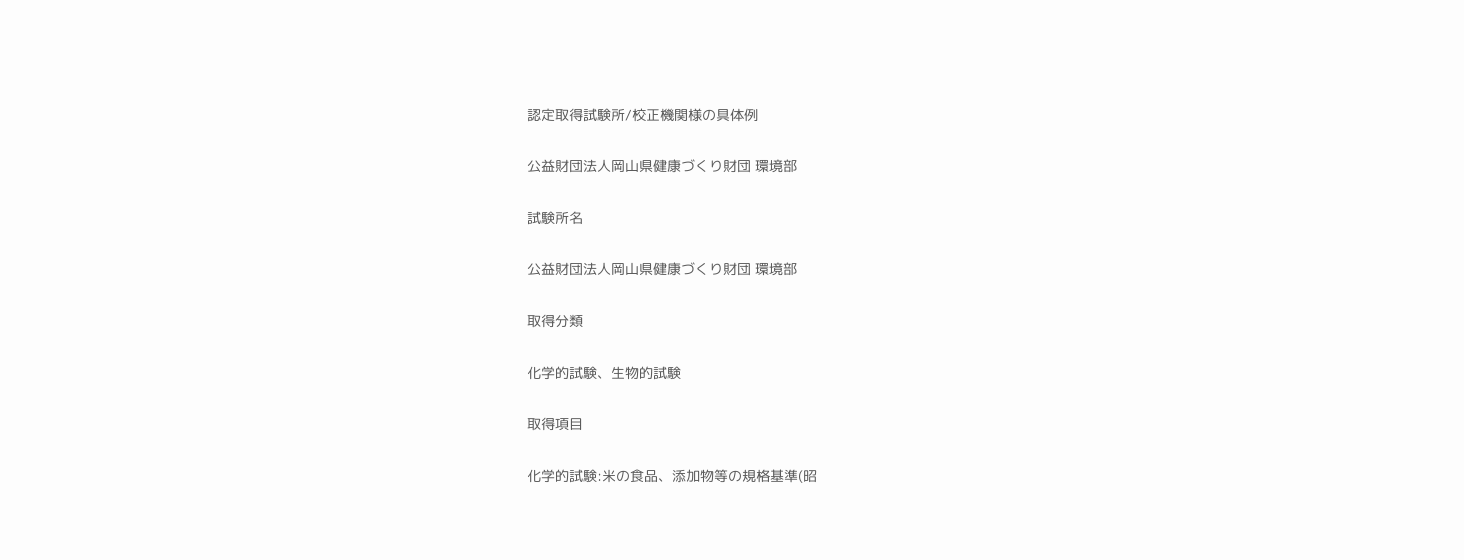認定取得試験所/校正機関様の具体例

公益財団法人岡山県健康づくり財団 環境部

試験所名

公益財団法人岡山県健康づくり財団 環境部

取得分類

化学的試験、生物的試験

取得項目

化学的試験:米の食品、添加物等の規格基準(昭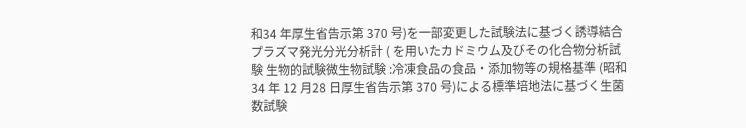和34 年厚生省告示第 370 号)を一部変更した試験法に基づく誘導結合プラズマ発光分光分析計 ( を用いたカドミウム及びその化合物分析試験 生物的試験微生物試験 :冷凍食品の食品・添加物等の規格基準 (昭和 34 年 12 月28 日厚生省告示第 370 号)による標準培地法に基づく生菌数試験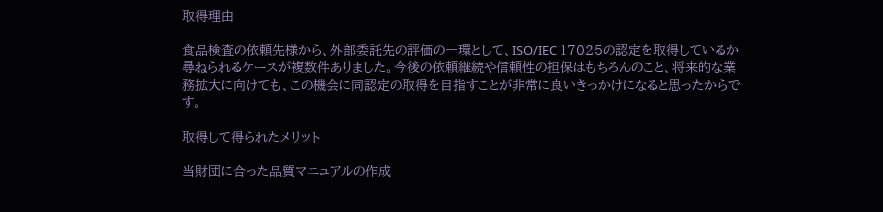取得理由

食品検査の依頼先様から、外部委託先の評価の一環として、ISO/IEC 17025の認定を取得しているか尋ねられるケースが複数件ありました。今後の依頼継続や信頼性の担保はもちろんのこと、将来的な業務拡大に向けても、この機会に同認定の取得を目指すことが非常に良いきっかけになると思ったからです。

取得して得られたメリット

当財団に合った品質マニュアルの作成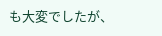も大変でしたが、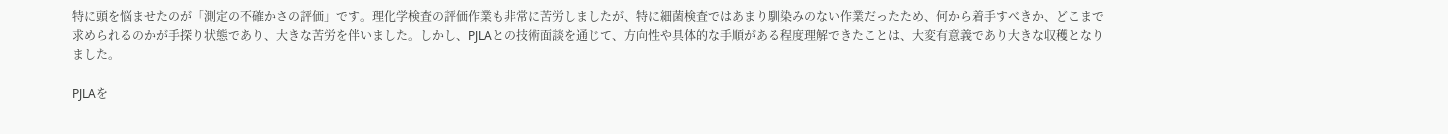特に頭を悩ませたのが「測定の不確かさの評価」です。理化学検査の評価作業も非常に苦労しましたが、特に細菌検査ではあまり馴染みのない作業だったため、何から着手すべきか、どこまで求められるのかが手探り状態であり、大きな苦労を伴いました。しかし、PJLAとの技術面談を通じて、方向性や具体的な手順がある程度理解できたことは、大変有意義であり大きな収穫となりました。

PJLAを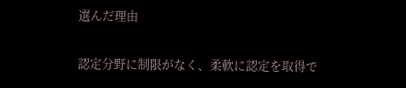選んだ理由

認定分野に制限がなく、柔軟に認定を取得で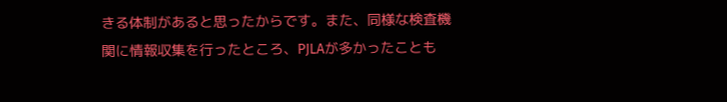きる体制があると思ったからです。また、同様な検査機関に情報収集を行ったところ、PJLAが多かったことも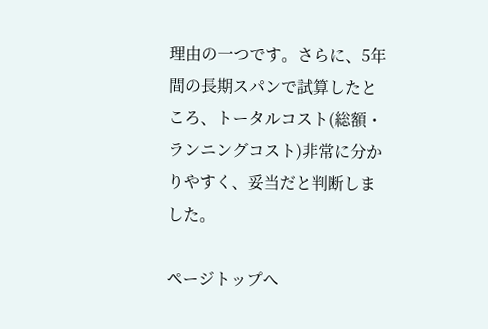理由の一つです。さらに、5年間の長期スパンで試算したところ、トータルコスト(総額・ランニングコスト)非常に分かりやすく、妥当だと判断しました。

ページトップへ